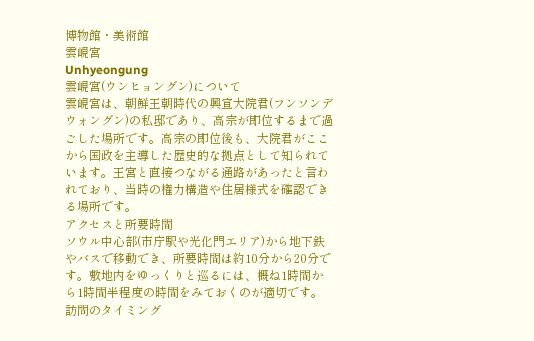博物館・美術館
雲峴宮
Unhyeongung
雲峴宮(ウンヒョングン)について
雲峴宮は、朝鮮王朝時代の興宣大院君(フンソンデウォングン)の私邸であり、高宗が即位するまで過ごした場所です。高宗の即位後も、大院君がここから国政を主導した歴史的な拠点として知られています。王宮と直接つながる通路があったと言われており、当時の権力構造や住居様式を確認できる場所です。
アクセスと所要時間
ソウル中心部(市庁駅や光化門エリア)から地下鉄やバスで移動でき、所要時間は約10分から20分です。敷地内をゆっくりと巡るには、概ね1時間から1時間半程度の時間をみておくのが適切です。
訪問のタイミング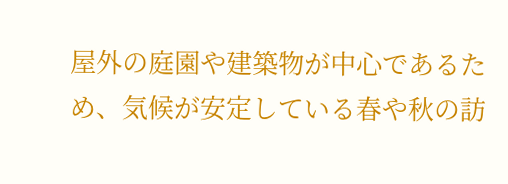屋外の庭園や建築物が中心であるため、気候が安定している春や秋の訪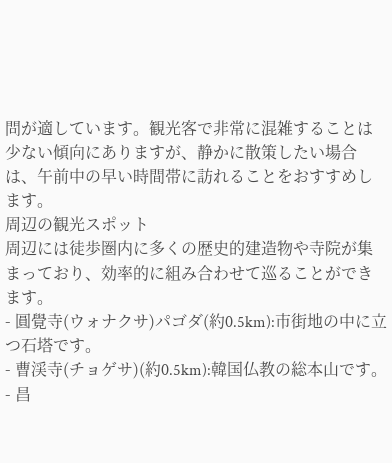問が適しています。観光客で非常に混雑することは少ない傾向にありますが、静かに散策したい場合は、午前中の早い時間帯に訪れることをおすすめします。
周辺の観光スポット
周辺には徒歩圏内に多くの歴史的建造物や寺院が集まっており、効率的に組み合わせて巡ることができます。
- 圓覺寺(ウォナクサ)パゴダ(約0.5km):市街地の中に立つ石塔です。
- 曹渓寺(チョゲサ)(約0.5km):韓国仏教の総本山です。
- 昌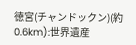徳宮(チャンドックン)(約0.6km):世界遺産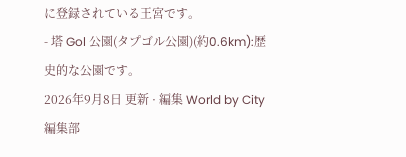に登録されている王宮です。
- 塔 Gol 公園(タプゴル公園)(約0.6km):歴史的な公園です。
2026年9月8日 更新 · 編集 World by City 編集部